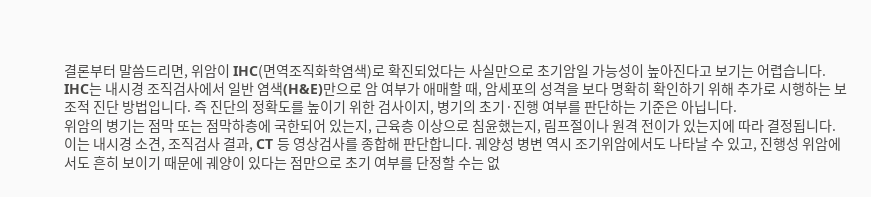결론부터 말씀드리면, 위암이 IHC(면역조직화학염색)로 확진되었다는 사실만으로 초기암일 가능성이 높아진다고 보기는 어렵습니다.
IHC는 내시경 조직검사에서 일반 염색(H&E)만으로 암 여부가 애매할 때, 암세포의 성격을 보다 명확히 확인하기 위해 추가로 시행하는 보조적 진단 방법입니다. 즉 진단의 정확도를 높이기 위한 검사이지, 병기의 초기·진행 여부를 판단하는 기준은 아닙니다.
위암의 병기는 점막 또는 점막하층에 국한되어 있는지, 근육층 이상으로 침윤했는지, 림프절이나 원격 전이가 있는지에 따라 결정됩니다. 이는 내시경 소견, 조직검사 결과, CT 등 영상검사를 종합해 판단합니다. 궤양성 병변 역시 조기위암에서도 나타날 수 있고, 진행성 위암에서도 흔히 보이기 때문에 궤양이 있다는 점만으로 초기 여부를 단정할 수는 없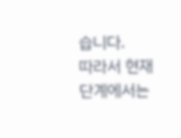습니다.
따라서 현재 단계에서는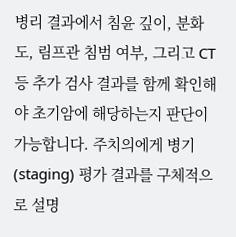병리 결과에서 침윤 깊이, 분화도, 림프관 침범 여부, 그리고 CT 등 추가 검사 결과를 함께 확인해야 초기암에 해당하는지 판단이 가능합니다. 주치의에게 병기(staging) 평가 결과를 구체적으로 설명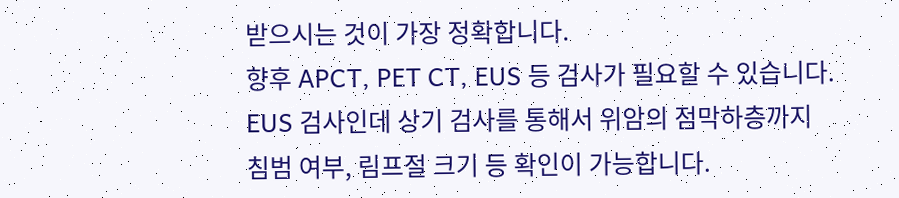받으시는 것이 가장 정확합니다.
향후 APCT, PET CT, EUS 등 검사가 필요할 수 있습니다.
EUS 검사인데 상기 검사를 통해서 위암의 점막하층까지 침범 여부, 림프절 크기 등 확인이 가능합니다.